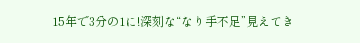15年で3分の1に!深刻な“なり手不足”見えてき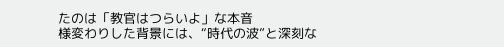たのは「教官はつらいよ」な本音
様変わりした背景には、“時代の波”と深刻な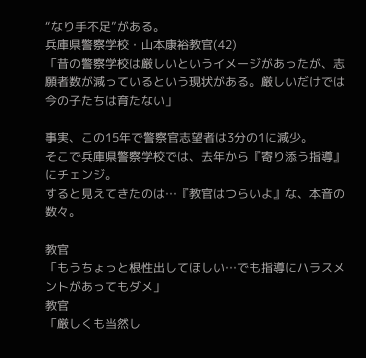“なり手不足”がある。
兵庫県警察学校・山本康裕教官(42)
「昔の警察学校は厳しいというイメージがあったが、志願者数が減っているという現状がある。厳しいだけでは今の子たちは育たない」

事実、この15年で警察官志望者は3分の1に減少。
そこで兵庫県警察学校では、去年から『寄り添う指導』にチェンジ。
すると見えてきたのは…『教官はつらいよ』な、本音の数々。

教官
「もうちょっと根性出してほしい…でも指導にハラスメントがあってもダメ」
教官
「厳しくも当然し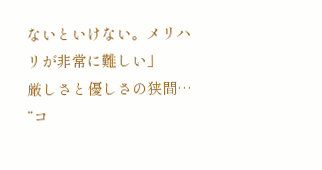ないといけない。メリハリが非常に難しい」
厳しさと優しさの狭間… “コ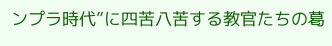ンプラ時代”に四苦八苦する教官たちの葛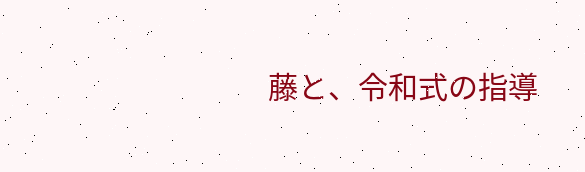藤と、令和式の指導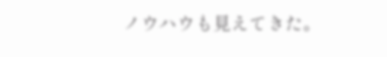ノウハウも見えてきた。